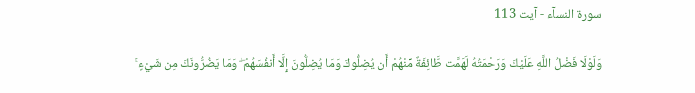سورة النسآء - آیت 113

وَلَوْلَا فَضْلُ اللَّهِ عَلَيْكَ وَرَحْمَتُهُ لَهَمَّت طَّائِفَةٌ مِّنْهُمْ أَن يُضِلُّوكَ وَمَا يُضِلُّونَ إِلَّا أَنفُسَهُمْ ۖ وَمَا يَضُرُّونَكَ مِن شَيْءٍ ۚ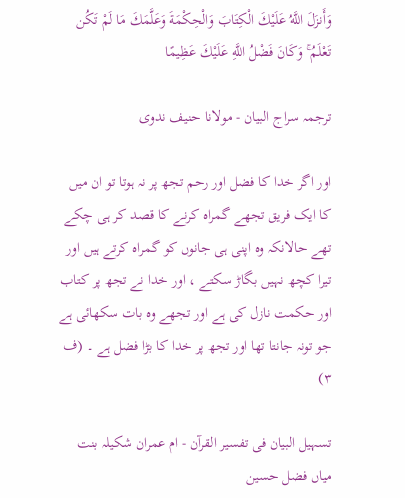وَأَنزَلَ اللَّهُ عَلَيْكَ الْكِتَابَ وَالْحِكْمَةَ وَعَلَّمَكَ مَا لَمْ تَكُن تَعْلَمُ ۚ وَكَانَ فَضْلُ اللَّهِ عَلَيْكَ عَظِيمًا

ترجمہ سراج البیان - مولانا حنیف ندوی

اور اگر خدا کا فضل اور رحم تجھ پر نہ ہوتا تو ان میں کا ایک فریق تجھے گمراہ کرنے کا قصد کر ہی چکے تھے حالانکہ وہ اپنی ہی جانوں کو گمراہ کرتے ہیں اور تیرا کچھ نہیں بگاڑ سکتے ، اور خدا نے تجھ پر کتاب اور حکمت نازل کی ہے اور تجھے وہ بات سکھائی ہے جو تونہ جانتا تھا اور تجھ پر خدا کا بڑا فضل ہے ۔ (ف ٣)

تسہیل البیان فی تفسیر القرآن - ام عمران شکیلہ بنت میاں فضل حسین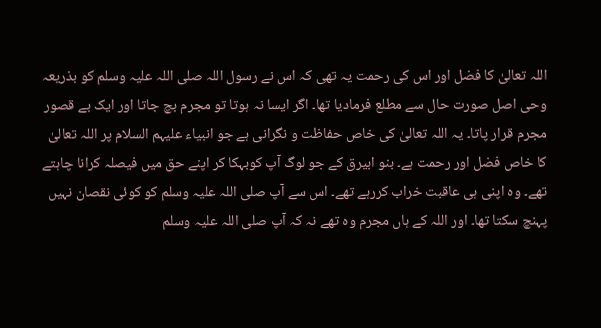اللہ تعالیٰ کا فضل اور اس کی رحمت یہ تھی کہ اس نے رسول اللہ صلی اللہ علیہ وسلم کو بذریعہ وحی اصل صورت حال سے مطلع فرمادیا تھا۔ اگر ایسا نہ ہوتا تو مجرم بچ جاتا اور ایک بے قصور مجرم قرار پاتا۔ یہ اللہ تعالیٰ کی خاص حفاظت و نگرانی ہے جو انبیاء علیہم السلام پر اللہ تعالیٰ کا خاص فضل اور رحمت ہے۔ بنو ابیرق کے جو لوگ آپ کوبہکا کر اپنے حق میں فیصلہ کرانا چاہتے تھے۔ وہ اپنی ہی عاقبت خراب کررہے تھے۔ اس سے آپ صلی اللہ علیہ وسلم کو کوئی نقصان نہیں پہنچ سکتا تھا۔ اور اللہ کے ہاں مجرم وہ تھے نہ کہ آپ صلی اللہ علیہ وسلم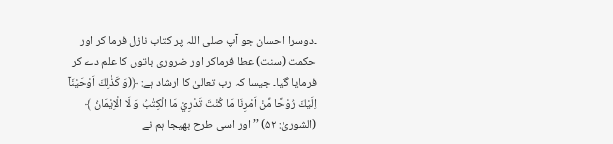۔دوسرا احسان جو آپ صلی اللہ پر کتاب نازل فرما کر اور حکمت (سنت) عطا فرماکر اور ضروری باتوں کا علم دے کر فرمایا گیا۔ جیسا کہ رب تعالیٰ کا ارشاد ہے: ﴿(وَ كَذٰلِكَ اَوْحَيْنَاۤ اِلَيْكَ رُوْحًا مِّنْ اَمْرِنَا مَا كُنْتَ تَدْرِيْ مَا الْكِتٰبُ وَ لَا الْاِيْمَانُ ﴾ (الشوریٰ: ۵۲) ’’اور اسی طرح بھیجا ہم نے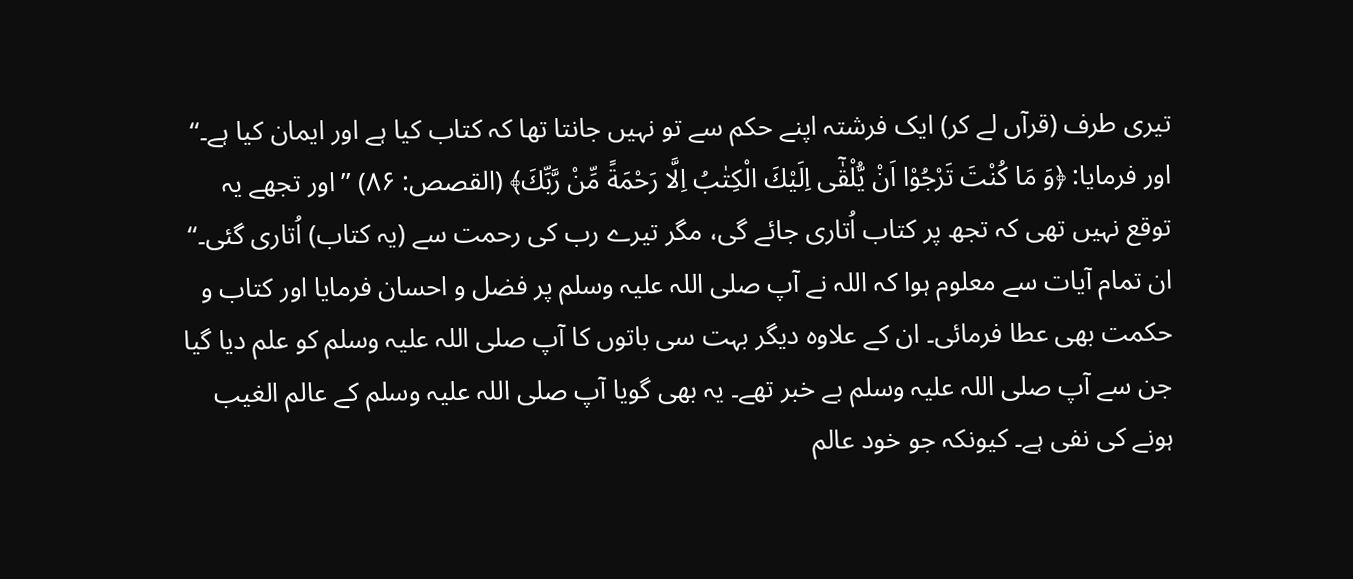تیری طرف (قرآں لے کر) ایک فرشتہ اپنے حکم سے تو نہیں جانتا تھا کہ کتاب کیا ہے اور ایمان کیا ہے۔‘‘ اور فرمایا: ﴿وَ مَا كُنْتَ تَرْجُوْا اَنْ يُّلْقٰۤى اِلَيْكَ الْكِتٰبُ اِلَّا رَحْمَةً مِّنْ رَّبِّكَ﴾ (القصص: ۸۶) ’’اور تجھے یہ توقع نہیں تھی کہ تجھ پر کتاب اُتاری جائے گی، مگر تیرے رب کی رحمت سے (یہ کتاب) اُتاری گئی۔‘‘ ان تمام آیات سے معلوم ہوا کہ اللہ نے آپ صلی اللہ علیہ وسلم پر فضل و احسان فرمایا اور کتاب و حکمت بھی عطا فرمائی۔ ان کے علاوہ دیگر بہت سی باتوں کا آپ صلی اللہ علیہ وسلم کو علم دیا گیا جن سے آپ صلی اللہ علیہ وسلم بے خبر تھے۔ یہ بھی گویا آپ صلی اللہ علیہ وسلم کے عالم الغیب ہونے کی نفی ہے۔ کیونکہ جو خود عالم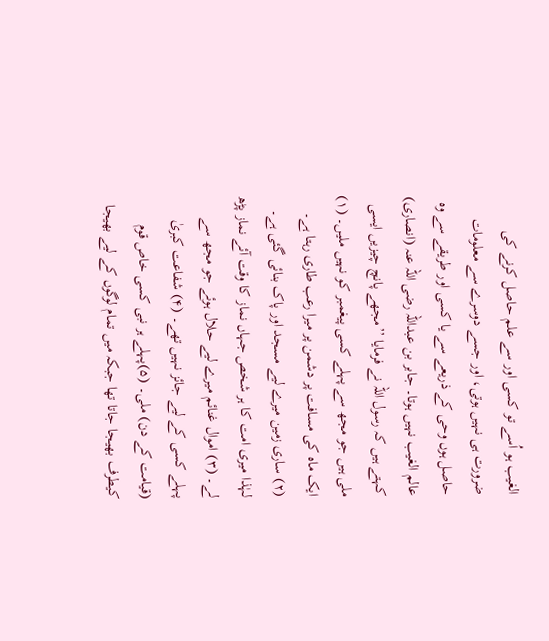الغیب ہو اُسے تو کسی اور سے علم حاصل کرنے کی ضرورت ہی نہیں ہوتی، اور جسے دوسرے سے معلومات حاصل ہوں وحی کے ذریعے سے یا کسی اور طریقے سے وہ عالم الغیب نہیں ہوتا۔ جابر بن عبداللہ رضی اللہ عنہ (انصاری) کہتے ہیں کہ رسول اللہ نے فرمایا ’’مجھے پانچ چیزیں ایسی ملی ہیں جو مجھ سے پہلے کسی پیغمبر کو نہیں ملیں۔ (۱) ایک ماہ کی مسافت پر دشمن پر میرا رعب طاری رہتا ہے۔ (۲) ساری زمین میرے لیے مسجد اور پاک بنائی گئی ہے۔ لہٰذا میری امت کا ہر شخص جہاں نماز کا وقت آئے نماز پڑھ لے۔ (۳) اموال غنائم میرے لیے حلال ہوئے جو مجھ سے پہلے کسی کے لیے جائز نہیں تھے۔ (۴) شفاعت کبریٰ (قیامت کے دن) ملی۔ (۵)پہلے ہر نبی کسی خاص قوم کیطرف بھیجا جاتا تھا جبکہ میں تمام لوگوں کے لیے بھیجا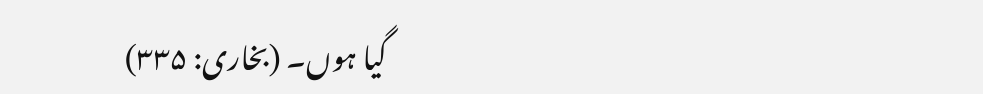گیا ہوں۔ (بخاری: ۳۳۵)